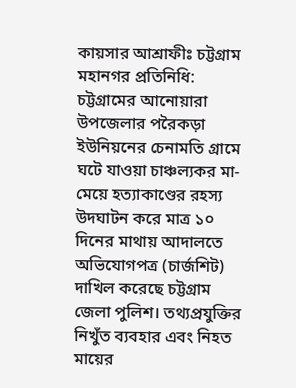কায়সার আশ্রাফীঃ চট্টগ্রাম মহানগর প্রতিনিধি: চট্টগ্রামের আনোয়ারা উপজেলার পরৈকড়া ইউনিয়নের চেনামতি গ্রামে ঘটে যাওয়া চাঞ্চল্যকর মা-মেয়ে হত্যাকাণ্ডের রহস্য উদঘাটন করে মাত্র ১০ দিনের মাথায় আদালতে অভিযোগপত্র (চার্জশিট) দাখিল করেছে চট্টগ্রাম জেলা পুলিশ। তথ্যপ্রযুক্তির নিখুঁত ব্যবহার এবং নিহত মায়ের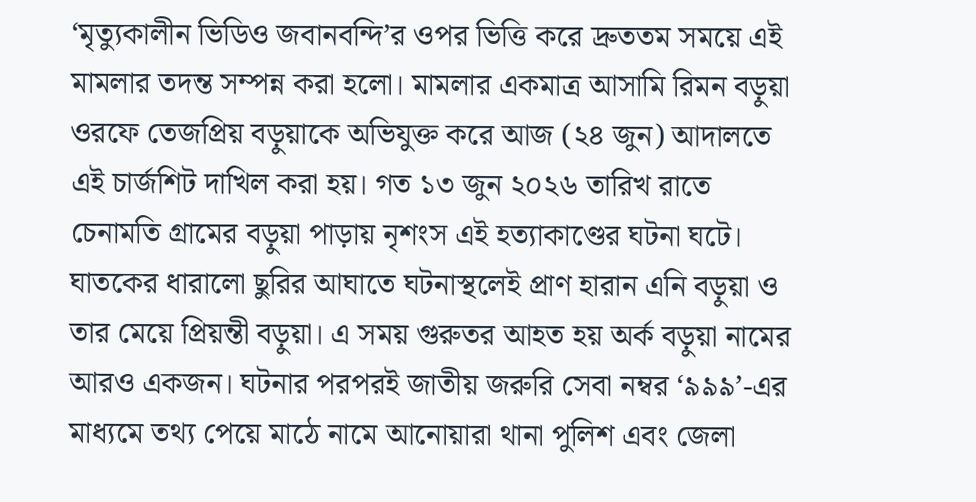‘মৃত্যুকালীন ভিডিও জবানবন্দি’র ওপর ভিত্তি করে দ্রুততম সময়ে এই মামলার তদন্ত সম্পন্ন করা হলো। মামলার একমাত্র আসামি রিমন বড়ুয়া ওরফে তেজপ্রিয় বড়ুয়াকে অভিযুক্ত করে আজ (২৪ জুন) আদালতে এই চার্জশিট দাখিল করা হয়। গত ১৩ জুন ২০২৬ তারিখ রাতে চেনামতি গ্রামের বড়ুয়া পাড়ায় নৃশংস এই হত্যাকাণ্ডের ঘটনা ঘটে। ঘাতকের ধারালো ছুরির আঘাতে ঘটনাস্থলেই প্রাণ হারান এনি বড়ুয়া ও তার মেয়ে প্রিয়ন্তী বড়ুয়া। এ সময় গুরুতর আহত হয় অর্ক বড়ুয়া নামের আরও একজন। ঘটনার পরপরই জাতীয় জরুরি সেবা নম্বর ‘৯৯৯’-এর মাধ্যমে তথ্য পেয়ে মাঠে নামে আনোয়ারা থানা পুলিশ এবং জেলা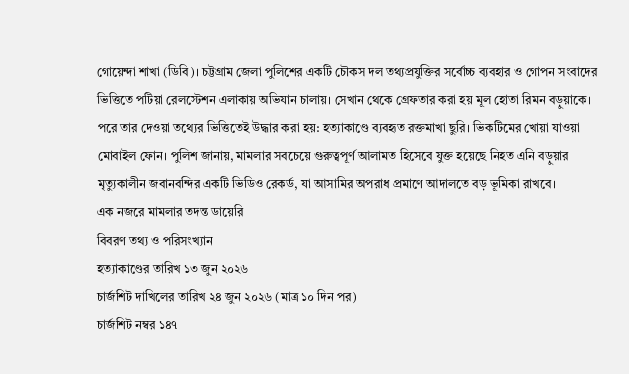গোয়েন্দা শাখা (ডিবি)। চট্টগ্রাম জেলা পুলিশের একটি চৌকস দল তথ্যপ্রযুক্তির সর্বোচ্চ ব্যবহার ও গোপন সংবাদের ভিত্তিতে পটিয়া রেলস্টেশন এলাকায় অভিযান চালায়। সেখান থেকে গ্রেফতার করা হয় মূল হোতা রিমন বড়ুয়াকে। পরে তার দেওয়া তথ্যের ভিত্তিতেই উদ্ধার করা হয়: হত্যাকাণ্ডে ব্যবহৃত রক্তমাখা ছুরি। ভিকটিমের খোয়া যাওয়া মোবাইল ফোন। পুলিশ জানায়, মামলার সবচেয়ে গুরুত্বপূর্ণ আলামত হিসেবে যুক্ত হয়েছে নিহত এনি বড়ুয়ার মৃত্যুকালীন জবানবন্দির একটি ভিডিও রেকর্ড, যা আসামির অপরাধ প্রমাণে আদালতে বড় ভূমিকা রাখবে।
এক নজরে মামলার তদন্ত ডায়েরি
বিবরণ তথ্য ও পরিসংখ্যান
হত্যাকাণ্ডের তারিখ ১৩ জুন ২০২৬
চার্জশিট দাখিলের তারিখ ২৪ জুন ২০২৬ (মাত্র ১০ দিন পর)
চার্জশিট নম্বর ১৪৭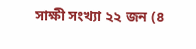সাক্ষী সংখ্যা ২২ জন (৪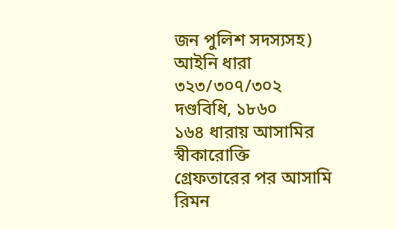জন পুলিশ সদস্যসহ)
আইনি ধারা ৩২৩/৩০৭/৩০২ দণ্ডবিধি, ১৮৬০
১৬৪ ধারায় আসামির স্বীকারোক্তি
গ্রেফতারের পর আসামি রিমন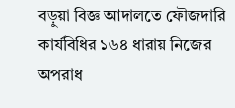বড়ুয়া বিজ্ঞ আদালতে ফৌজদারি কার্যবিধির ১৬৪ ধারায় নিজের অপরাধ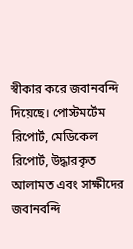স্বীকার করে জবানবন্দি দিয়েছে। পোস্টমর্টেম রিপোর্ট, মেডিকেল রিপোর্ট, উদ্ধারকৃত আলামত এবং সাক্ষীদের জবানবন্দি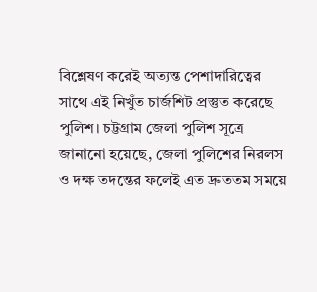বিশ্লেষণ করেই অত্যন্ত পেশাদারিত্বের সাথে এই নিখুঁত চার্জশিট প্রস্তুত করেছে পুলিশ। চট্টগ্রাম জেলা পুলিশ সূত্রে জানানো হয়েছে, জেলা পুলিশের নিরলস ও দক্ষ তদন্তের ফলেই এত দ্রুততম সময়ে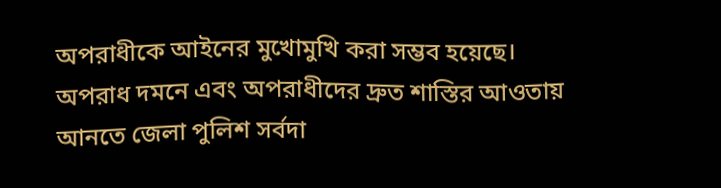অপরাধীকে আইনের মুখোমুখি করা সম্ভব হয়েছে। অপরাধ দমনে এবং অপরাধীদের দ্রুত শাস্তির আওতায় আনতে জেলা পুলিশ সর্বদা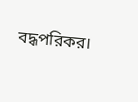বদ্ধপরিকর।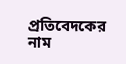প্রতিবেদকের নাম